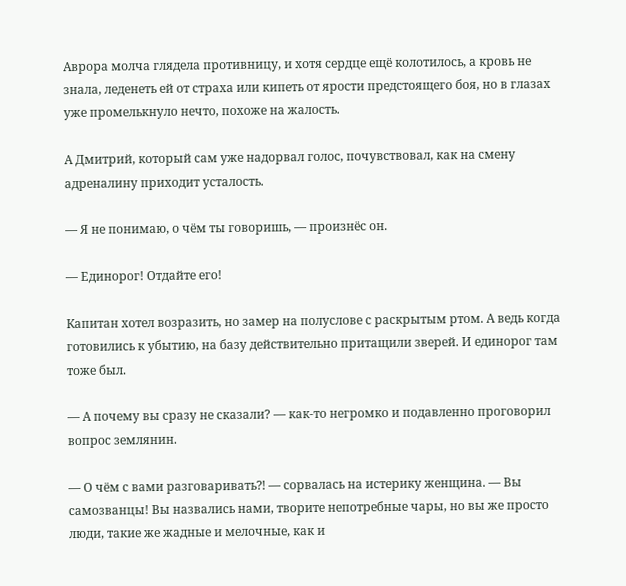Аврора молча глядела противницу, и хотя сердце ещё колотилось, а кровь не знала, леденеть ей от страха или кипеть от ярости предстоящего боя, но в глазах уже промелькнуло нечто, похоже на жалость.

А Дмитрий, который сам уже надорвал голос, почувствовал, как на смену адреналину приходит усталость.

— Я не понимаю, о чём ты говоришь, — произнёс он.

— Единорог! Отдайте его!

Капитан хотел возразить, но замер на полуслове с раскрытым ртом. А ведь когда готовились к убытию, на базу действительно притащили зверей. И единорог там тоже был.

— А почему вы сразу не сказали? — как-то негромко и подавленно проговорил вопрос землянин.

— О чём с вами разговаривать⁈ — сорвалась на истерику женщина. — Вы самозванцы! Вы назвались нами, творите непотребные чары, но вы же просто люди, такие же жадные и мелочные, как и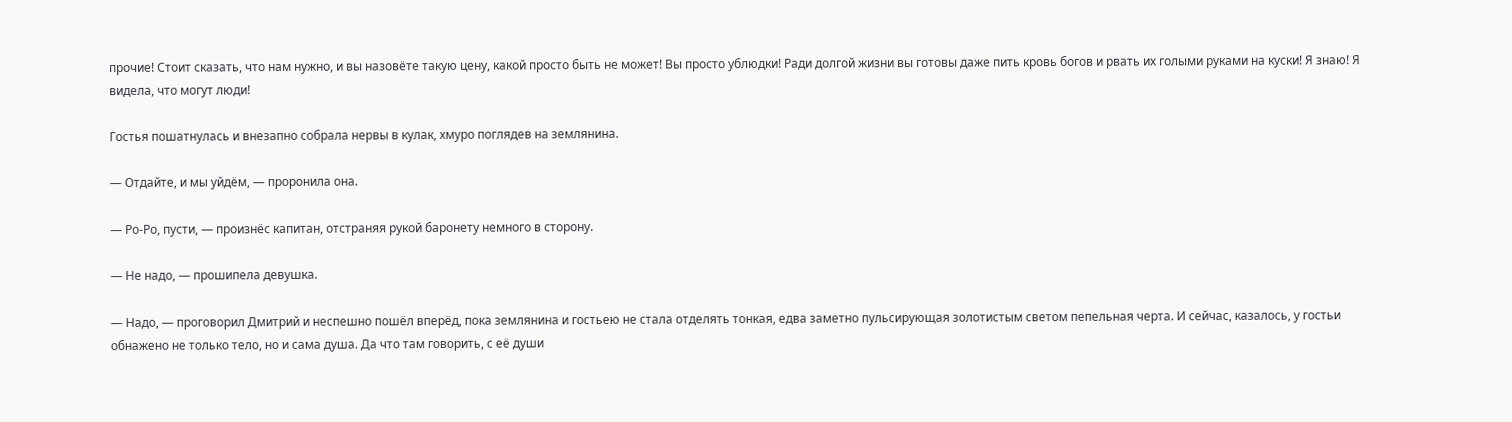прочие! Стоит сказать, что нам нужно, и вы назовёте такую цену, какой просто быть не может! Вы просто ублюдки! Ради долгой жизни вы готовы даже пить кровь богов и рвать их голыми руками на куски! Я знаю! Я видела, что могут люди!

Гостья пошатнулась и внезапно собрала нервы в кулак, хмуро поглядев на землянина.

— Отдайте, и мы уйдём, — проронила она.

— Ро-Ро, пусти, — произнёс капитан, отстраняя рукой баронету немного в сторону.

— Не надо, — прошипела девушка.

— Надо, — проговорил Дмитрий и неспешно пошёл вперёд, пока землянина и гостьею не стала отделять тонкая, едва заметно пульсирующая золотистым светом пепельная черта. И сейчас, казалось, у гостьи обнажено не только тело, но и сама душа. Да что там говорить, с её души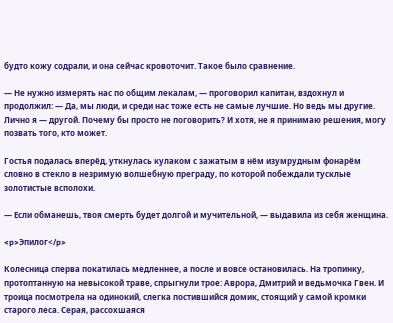будто кожу содрали, и она сейчас кровоточит. Такое было сравнение.

— Не нужно измерять нас по общим лекалам, — проговорил капитан, вздохнул и продолжил: — Да, мы люди, и среди нас тоже есть не самые лучшие. Но ведь мы другие. Лично я — другой. Почему бы просто не поговорить? И хотя, не я принимаю решения, могу позвать того, кто может.

Гостья подалась вперёд, уткнулась кулаком с зажатым в нём изумрудным фонарём словно в стекло в незримую волшебную преграду, по которой побеждали тусклые золотистые всполохи.

— Если обманешь, твоя смерть будет долгой и мучительной, — выдавила из себя женщина.

<p>Эпилог</p>

Колесница сперва покатилась медленнее, а после и вовсе остановилась. На тропинку, протоптанную на невысокой траве, спрыгнули трое: Аврора, Дмитрий и ведьмочка Гвен. И троица посмотрела на одинокий, слегка постившийся домик, стоящий у самой кромки старого леса. Серая, рассохшаяся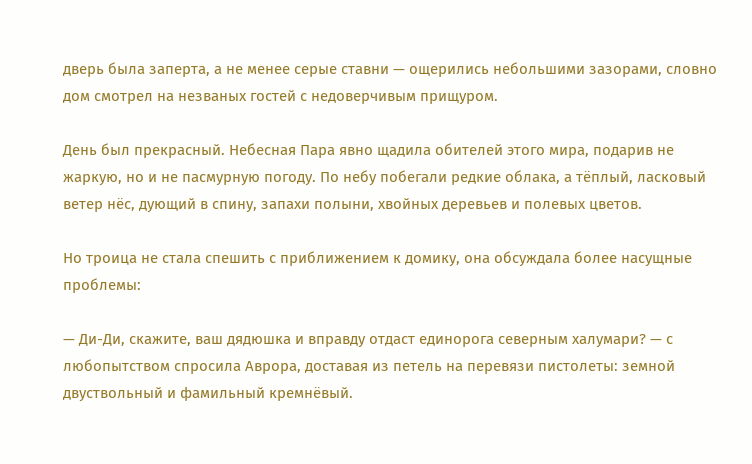дверь была заперта, а не менее серые ставни — ощерились небольшими зазорами, словно дом смотрел на незваных гостей с недоверчивым прищуром.

День был прекрасный. Небесная Пара явно щадила обителей этого мира, подарив не жаркую, но и не пасмурную погоду. По небу побегали редкие облака, а тёплый, ласковый ветер нёс, дующий в спину, запахи полыни, хвойных деревьев и полевых цветов.

Но троица не стала спешить с приближением к домику, она обсуждала более насущные проблемы:

— Ди-Ди, скажите, ваш дядюшка и вправду отдаст единорога северным халумари? — с любопытством спросила Аврора, доставая из петель на перевязи пистолеты: земной двуствольный и фамильный кремнёвый.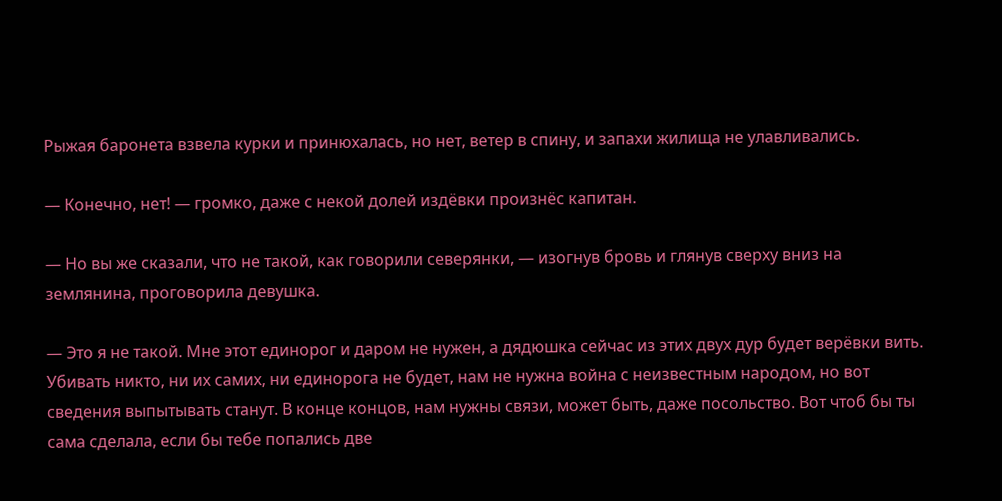Рыжая баронета взвела курки и принюхалась, но нет, ветер в спину, и запахи жилища не улавливались.

— Конечно, нет! — громко, даже с некой долей издёвки произнёс капитан.

— Но вы же сказали, что не такой, как говорили северянки, — изогнув бровь и глянув сверху вниз на землянина, проговорила девушка.

— Это я не такой. Мне этот единорог и даром не нужен, а дядюшка сейчас из этих двух дур будет верёвки вить. Убивать никто, ни их самих, ни единорога не будет, нам не нужна война с неизвестным народом, но вот сведения выпытывать станут. В конце концов, нам нужны связи, может быть, даже посольство. Вот чтоб бы ты сама сделала, если бы тебе попались две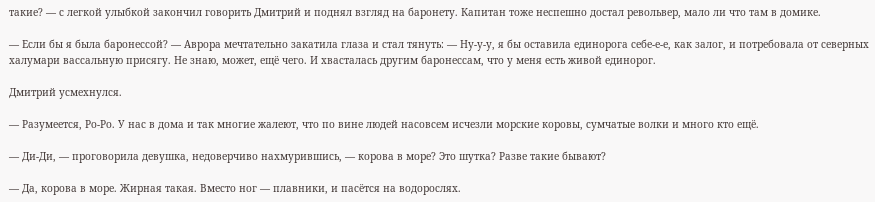такие? — с легкой улыбкой закончил говорить Дмитрий и поднял взгляд на баронету. Капитан тоже неспешно достал револьвер, мало ли что там в домике.

— Если бы я была баронессой? — Аврора мечтательно закатила глаза и стал тянуть: — Ну-у-у, я бы оставила единорога себе-е-е, как залог, и потребовала от северных халумари вассальную присягу. Не знаю, может, ещё чего. И хвасталась другим баронессам, что у меня есть живой единорог.

Дмитрий усмехнулся.

— Разумеется, Ро-Ро. У нас в дома и так многие жалеют, что по вине людей насовсем исчезли морские коровы, сумчатые волки и много кто ещё.

— Ди-Ди, — проговорила девушка, недоверчиво нахмурившись, — корова в море? Это шутка? Разве такие бывают?

— Да, корова в море. Жирная такая. Вместо ног — плавники, и пасётся на водорослях.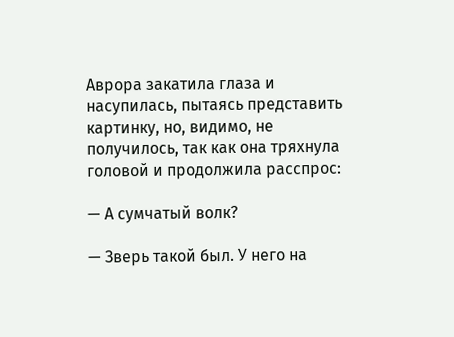Аврора закатила глаза и насупилась, пытаясь представить картинку, но, видимо, не получилось, так как она тряхнула головой и продолжила расспрос:

— А сумчатый волк?

— Зверь такой был. У него на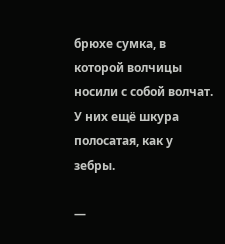брюхе сумка, в которой волчицы носили с собой волчат. У них ещё шкура полосатая, как у зебры.

—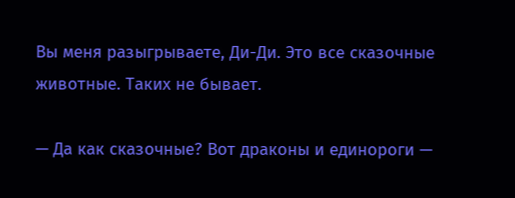Вы меня разыгрываете, Ди-Ди. Это все сказочные животные. Таких не бывает.

— Да как сказочные? Вот драконы и единороги —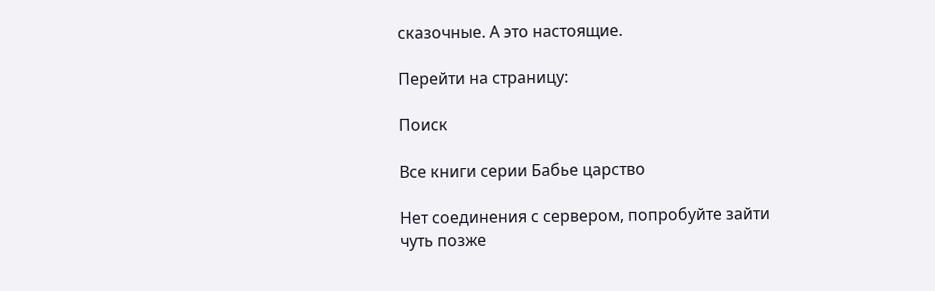сказочные. А это настоящие.

Перейти на страницу:

Поиск

Все книги серии Бабье царство

Нет соединения с сервером, попробуйте зайти чуть позже